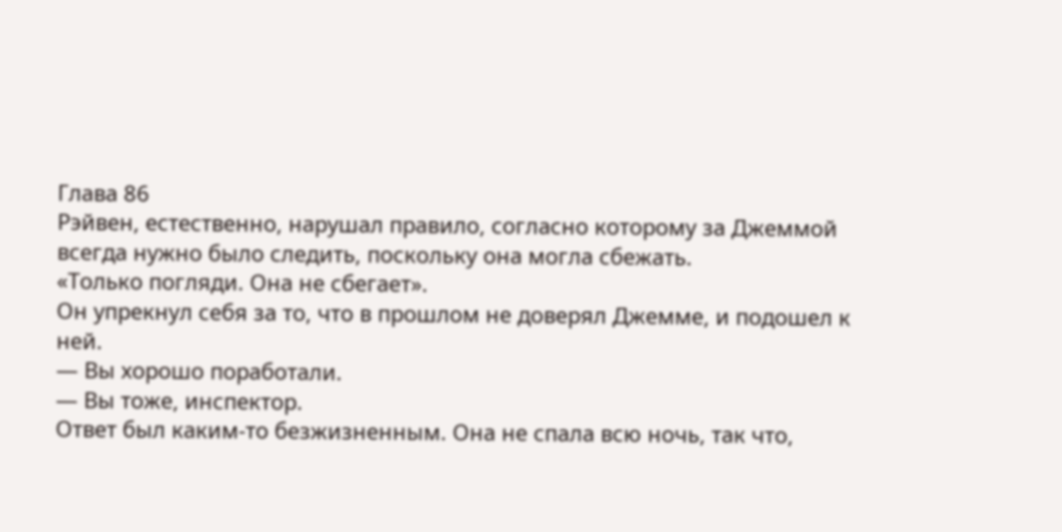Глава 86
Рэйвен, естественно, нарушал правило, согласно которому за Джеммой всегда нужно было следить, поскольку она могла сбежать.
«Только погляди. Она не сбегает».
Он упрекнул себя за то, что в прошлом не доверял Джемме, и подошел к ней.
— Вы хорошо поработали.
— Вы тоже, инспектор.
Ответ был каким-то безжизненным. Она не спала всю ночь, так что,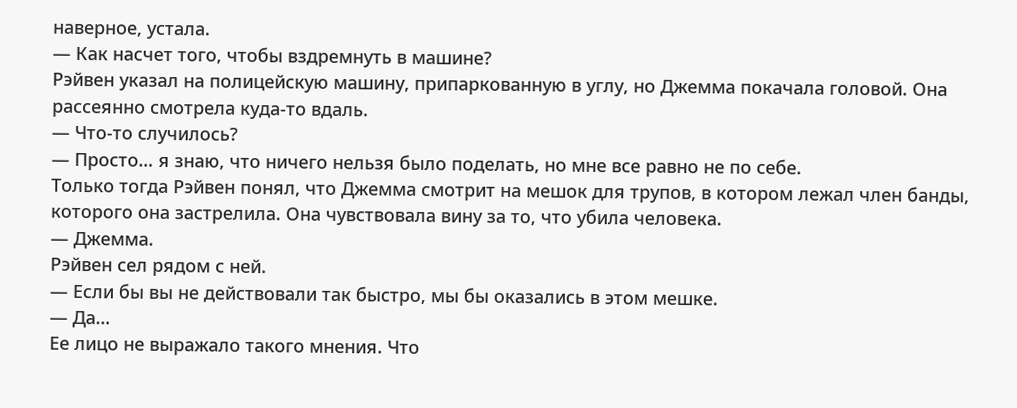наверное, устала.
— Как насчет того, чтобы вздремнуть в машине?
Рэйвен указал на полицейскую машину, припаркованную в углу, но Джемма покачала головой. Она рассеянно смотрела куда-то вдаль.
— Что-то случилось?
— Просто… я знаю, что ничего нельзя было поделать, но мне все равно не по себе.
Только тогда Рэйвен понял, что Джемма смотрит на мешок для трупов, в котором лежал член банды, которого она застрелила. Она чувствовала вину за то, что убила человека.
— Джемма.
Рэйвен сел рядом с ней.
— Если бы вы не действовали так быстро, мы бы оказались в этом мешке.
— Да…
Ее лицо не выражало такого мнения. Что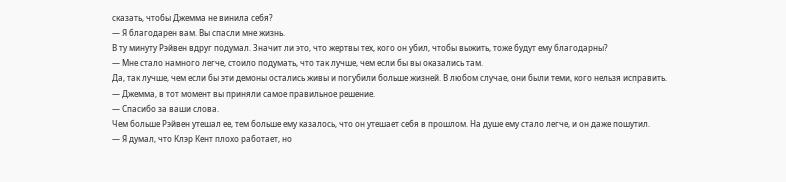сказать, чтобы Джемма не винила себя?
— Я благодарен вам. Вы спасли мне жизнь.
В ту минуту Рэйвен вдруг подумал. Значит ли это, что жертвы тех, кого он убил, чтобы выжить, тоже будут ему благодарны?
— Мне стало намного легче, стоило подумать, что так лучше, чем если бы вы оказались там.
Да, так лучше, чем если бы эти демоны остались живы и погубили больше жизней. В любом случае, они были теми, кого нельзя исправить.
— Джемма, в тот момент вы приняли самое правильное решение.
— Спасибо за ваши слова.
Чем больше Рэйвен утешал ее, тем больше ему казалось, что он утешает себя в прошлом. На душе ему стало легче, и он даже пошутил.
— Я думал, что Клэр Кент плохо работает, но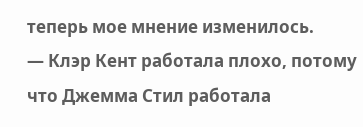теперь мое мнение изменилось.
— Клэр Кент работала плохо, потому что Джемма Стил работала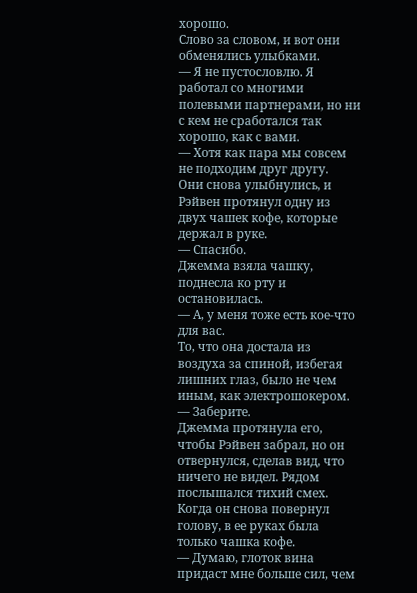хорошо.
Слово за словом, и вот они обменялись улыбками.
— Я не пустословлю. Я работал со многими полевыми партнерами, но ни с кем не сработался так хорошо, как с вами.
— Хотя как пара мы совсем не подходим друг другу.
Они снова улыбнулись, и Рэйвен протянул одну из двух чашек кофе, которые держал в руке.
— Спасибо.
Джемма взяла чашку, поднесла ко рту и остановилась.
— А, у меня тоже есть кое-что для вас.
То, что она достала из воздуха за спиной, избегая лишних глаз, было не чем иным, как электрошокером.
— Заберите.
Джемма протянула его, чтобы Рэйвен забрал, но он отвернулся, сделав вид, что ничего не видел. Рядом послышался тихий смех. Когда он снова повернул голову, в ее руках была только чашка кофе.
— Думаю, глоток вина придаст мне больше сил, чем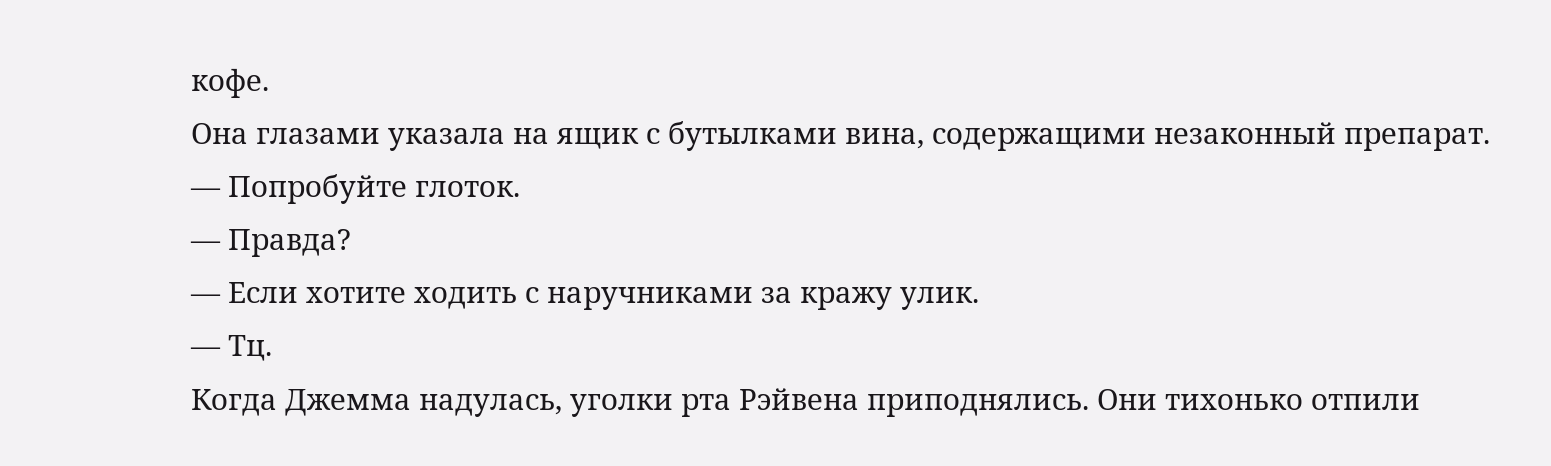кофе.
Она глазами указала на ящик с бутылками вина, содержащими незаконный препарат.
— Попробуйте глоток.
— Правда?
— Если хотите ходить с наручниками за кражу улик.
— Тц.
Когда Джемма надулась, уголки рта Рэйвена приподнялись. Они тихонько отпили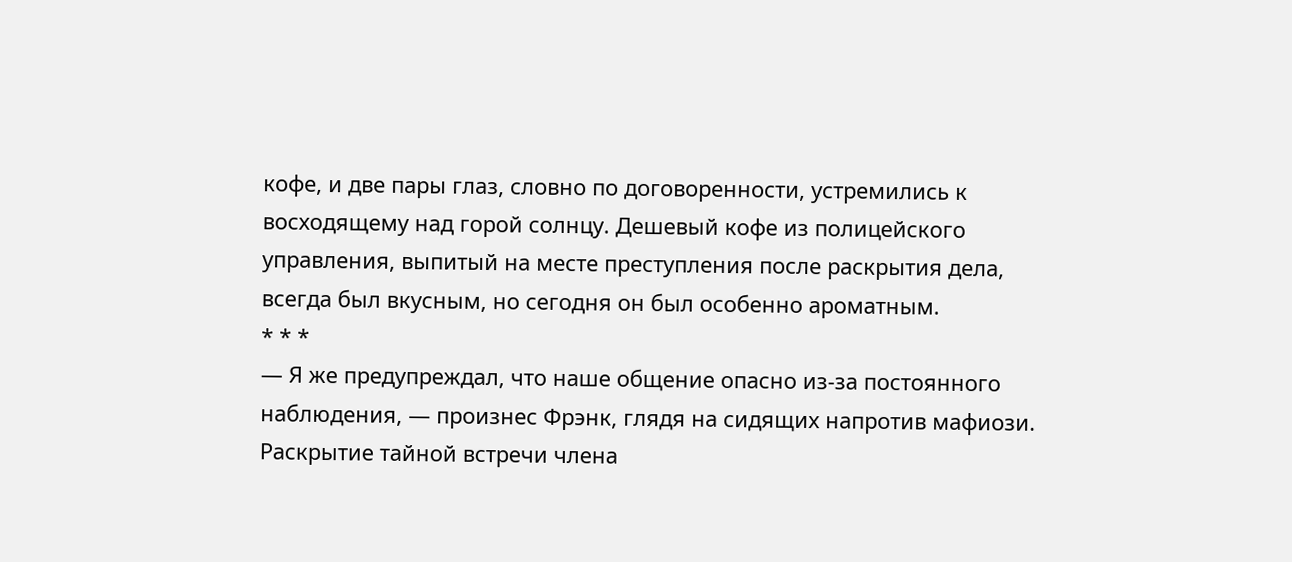кофе, и две пары глаз, словно по договоренности, устремились к восходящему над горой солнцу. Дешевый кофе из полицейского управления, выпитый на месте преступления после раскрытия дела, всегда был вкусным, но сегодня он был особенно ароматным.
* * *
— Я же предупреждал, что наше общение опасно из-за постоянного наблюдения, — произнес Фрэнк, глядя на сидящих напротив мафиози. Раскрытие тайной встречи члена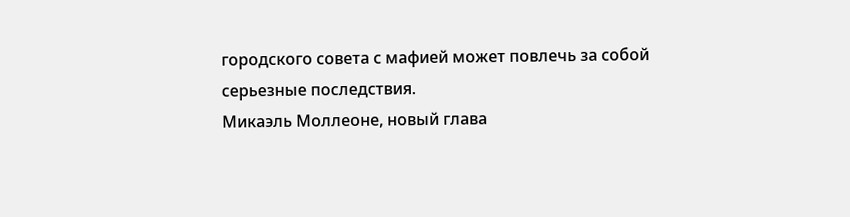городского совета с мафией может повлечь за собой серьезные последствия.
Микаэль Моллеоне, новый глава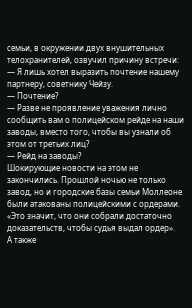семьи, в окружении двух внушительных телохранителей, озвучил причину встречи:
— Я лишь хотел выразить почтение нашему партнеру, советнику Чейзу.
— Почтение?
— Разве не проявление уважения лично сообщить вам о полицейском рейде на наши заводы, вместо того, чтобы вы узнали об этом от третьих лиц?
— Рейд на заводы?
Шокирующие новости на этом не закончились. Прошлой ночью не только завод, но и городские базы семьи Моллеоне были атакованы полицейскими с ордерами.
«Это значит, что они собрали достаточно доказательств, чтобы судья выдал ордер».
А также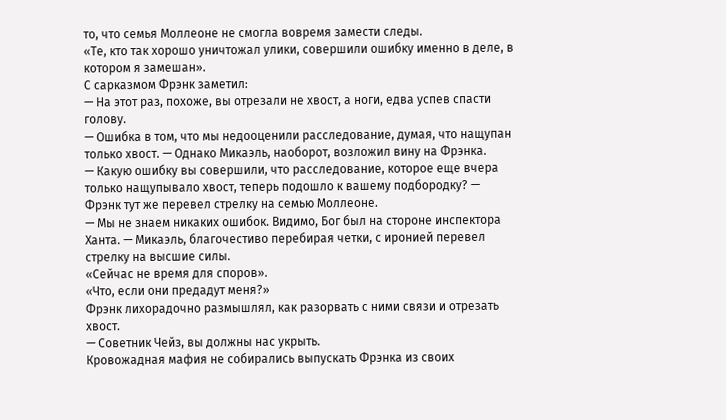то, что семья Моллеоне не смогла вовремя замести следы.
«Те, кто так хорошо уничтожал улики, совершили ошибку именно в деле, в котором я замешан».
С сарказмом Фрэнк заметил:
— На этот раз, похоже, вы отрезали не хвост, а ноги, едва успев спасти голову.
— Ошибка в том, что мы недооценили расследование, думая, что нащупан только хвост. — Однако Микаэль, наоборот, возложил вину на Фрэнка.
— Какую ошибку вы совершили, что расследование, которое еще вчера только нащупывало хвост, теперь подошло к вашему подбородку? — Фрэнк тут же перевел стрелку на семью Моллеоне.
— Мы не знаем никаких ошибок. Видимо, Бог был на стороне инспектора Ханта. — Микаэль, благочестиво перебирая четки, с иронией перевел стрелку на высшие силы.
«Сейчас не время для споров».
«Что, если они предадут меня?»
Фрэнк лихорадочно размышлял, как разорвать с ними связи и отрезать хвост.
— Советник Чейз, вы должны нас укрыть.
Кровожадная мафия не собирались выпускать Фрэнка из своих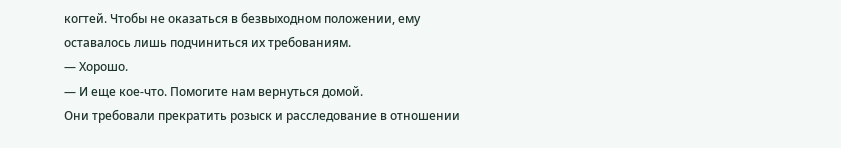когтей. Чтобы не оказаться в безвыходном положении, ему оставалось лишь подчиниться их требованиям.
— Хорошо.
— И еще кое-что. Помогите нам вернуться домой.
Они требовали прекратить розыск и расследование в отношении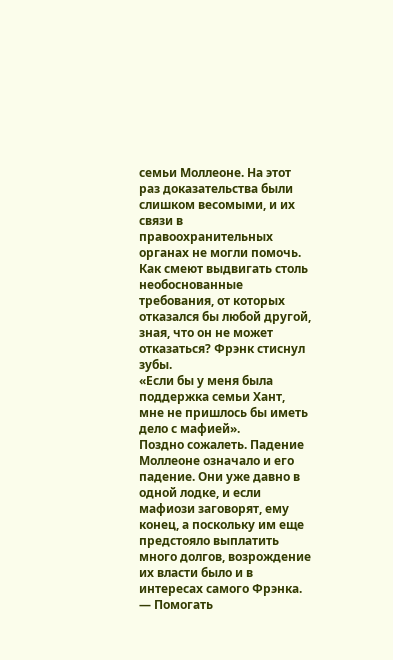семьи Моллеоне. На этот раз доказательства были слишком весомыми, и их связи в правоохранительных органах не могли помочь. Как смеют выдвигать столь необоснованные требования, от которых отказался бы любой другой, зная, что он не может отказаться? Фрэнк стиснул зубы.
«Если бы у меня была поддержка семьи Хант, мне не пришлось бы иметь дело с мафией».
Поздно сожалеть. Падение Моллеоне означало и его падение. Они уже давно в одной лодке, и если мафиози заговорят, ему конец, а поскольку им еще предстояло выплатить много долгов, возрождение их власти было и в интересах самого Фрэнка.
— Помогать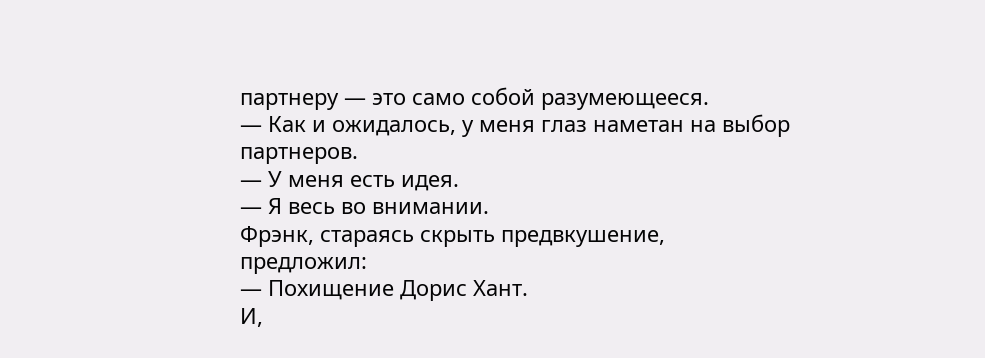партнеру — это само собой разумеющееся.
— Как и ожидалось, у меня глаз наметан на выбор партнеров.
— У меня есть идея.
— Я весь во внимании.
Фрэнк, стараясь скрыть предвкушение, предложил:
— Похищение Дорис Хант.
И,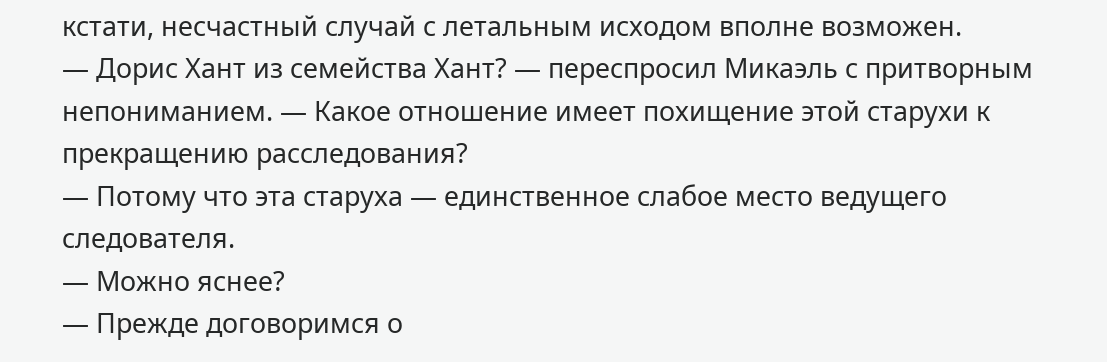кстати, несчастный случай с летальным исходом вполне возможен.
— Дорис Хант из семейства Хант? — переспросил Микаэль с притворным непониманием. — Какое отношение имеет похищение этой старухи к прекращению расследования?
— Потому что эта старуха — единственное слабое место ведущего следователя.
— Можно яснее?
— Прежде договоримся о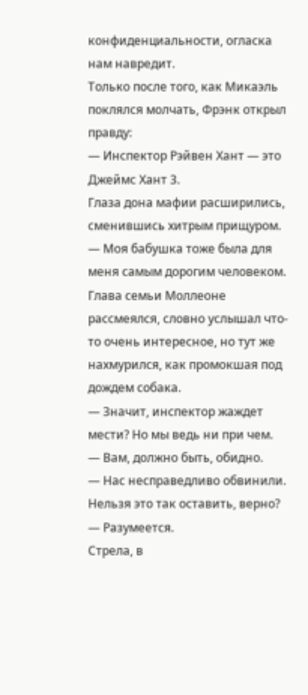конфиденциальности, огласка нам навредит.
Только после того, как Микаэль поклялся молчать, Фрэнк открыл правду:
— Инспектор Рэйвен Хант — это Джеймс Хант 3.
Глаза дона мафии расширились, сменившись хитрым прищуром.
— Моя бабушка тоже была для меня самым дорогим человеком.
Глава семьи Моллеоне рассмеялся, словно услышал что-то очень интересное, но тут же нахмурился, как промокшая под дождем собака.
— Значит, инспектор жаждет мести? Но мы ведь ни при чем.
— Вам, должно быть, обидно.
— Нас несправедливо обвинили. Нельзя это так оставить, верно?
— Разумеется.
Стрела, в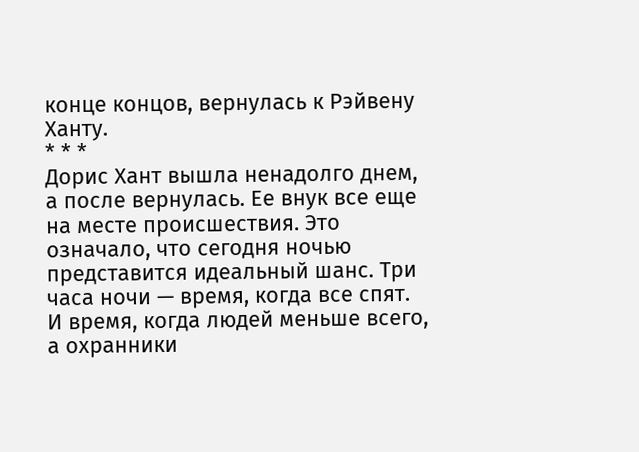конце концов, вернулась к Рэйвену Ханту.
* * *
Дорис Хант вышла ненадолго днем, а после вернулась. Ее внук все еще на месте происшествия. Это означало, что сегодня ночью представится идеальный шанс. Три часа ночи — время, когда все спят. И время, когда людей меньше всего, а охранники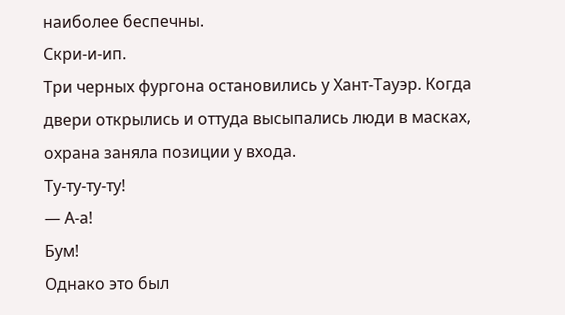наиболее беспечны.
Скри-и-ип.
Три черных фургона остановились у Хант-Тауэр. Когда двери открылись и оттуда высыпались люди в масках, охрана заняла позиции у входа.
Ту-ту-ту-ту!
— А-а!
Бум!
Однако это был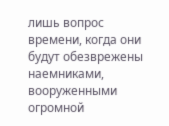лишь вопрос времени, когда они будут обезврежены наемниками, вооруженными огромной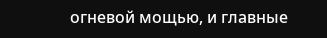огневой мощью, и главные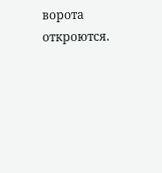ворота откроются.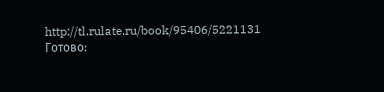http://tl.rulate.ru/book/95406/5221131
Готово: